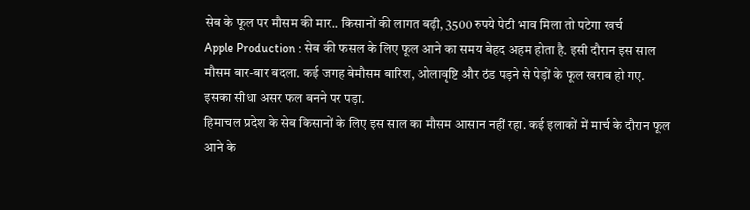सेब के फूल पर मौसम की मार.. किसानों की लागत बढ़ी, 3500 रुपये पेटी भाव मिला तो पटेगा खर्च
Apple Production : सेब की फसल के लिए फूल आने का समय बेहद अहम होता है. इसी दौरान इस साल मौसम बार-बार बदला. कई जगह बेमौसम बारिश, ओलावृष्टि और ठंड पड़ने से पेड़ों के फूल खराब हो गए. इसका सीधा असर फल बनने पर पड़ा.
हिमाचल प्रदेश के सेब किसानों के लिए इस साल का मौसम आसान नहीं रहा. कई इलाकों में मार्च के दौरान फूल आने के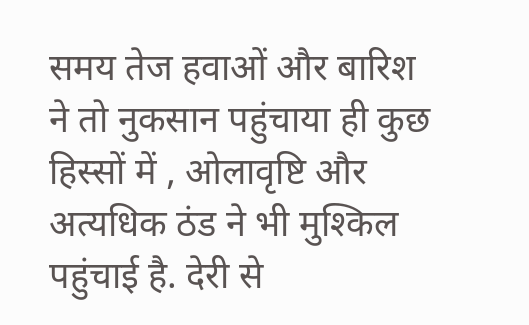समय तेज हवाओं और बारिश ने तो नुकसान पहुंचाया ही कुछ हिस्सों में , ओलावृष्टि और अत्यधिक ठंड ने भी मुश्किल पहुंचाई है. देरी से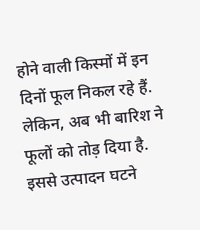होने वाली किस्मों में इन दिनों फूल निकल रहे हैं. लेकिन, अब भी बारिश ने फूलों को तोड़ दिया है. इससे उत्पादन घटने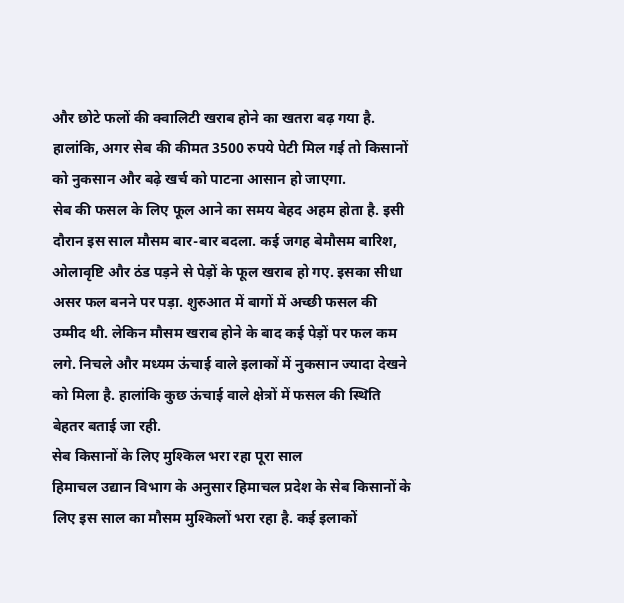और छोटे फलों की क्वालिटी खराब होने का खतरा बढ़ गया है. हालांकि, अगर सेब की कीमत 3500 रुपये पेटी मिल गई तो किसानों को नुकसान और बढ़े खर्च को पाटना आसान हो जाएगा.
सेब की फसल के लिए फूल आने का समय बेहद अहम होता है. इसी दौरान इस साल मौसम बार-बार बदला. कई जगह बेमौसम बारिश, ओलावृष्टि और ठंड पड़ने से पेड़ों के फूल खराब हो गए. इसका सीधा असर फल बनने पर पड़ा. शुरुआत में बागों में अच्छी फसल की उम्मीद थी. लेकिन मौसम खराब होने के बाद कई पेड़ों पर फल कम लगे. निचले और मध्यम ऊंचाई वाले इलाकों में नुकसान ज्यादा देखने को मिला है. हालांकि कुछ ऊंचाई वाले क्षेत्रों में फसल की स्थिति बेहतर बताई जा रही.
सेब किसानों के लिए मुश्किल भरा रहा पूरा साल
हिमाचल उद्यान विभाग के अनुसार हिमाचल प्रदेश के सेब किसानों के लिए इस साल का मौसम मुश्किलों भरा रहा है. कई इलाकों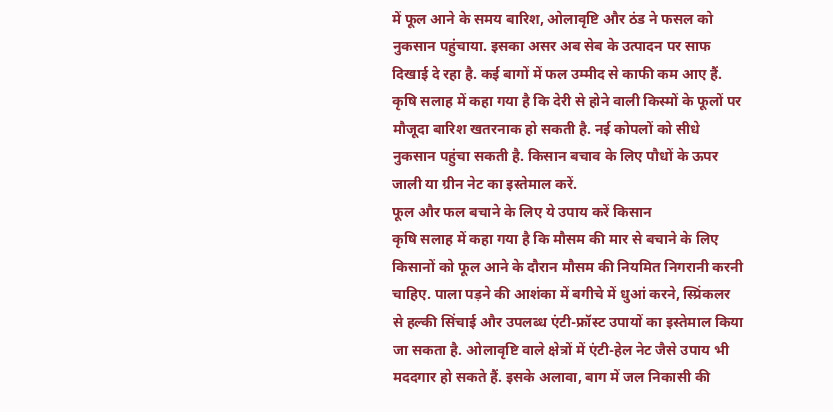में फूल आने के समय बारिश, ओलावृष्टि और ठंड ने फसल को नुकसान पहुंचाया. इसका असर अब सेब के उत्पादन पर साफ दिखाई दे रहा है. कई बागों में फल उम्मीद से काफी कम आए हैं. कृषि सलाह में कहा गया है कि देरी से होने वाली किस्मों के फूलों पर मौजूदा बारिश खतरनाक हो सकती है. नई कोपलों को सीधे नुकसान पहुंचा सकती है. किसान बचाव के लिए पौधों के ऊपर जाली या ग्रीन नेट का इस्तेमाल करें.
फूल और फल बचाने के लिए ये उपाय करें किसान
कृषि सलाह में कहा गया है कि मौसम की मार से बचाने के लिए किसानों को फूल आने के दौरान मौसम की नियमित निगरानी करनी चाहिए. पाला पड़ने की आशंका में बगीचे में धुआं करने, स्प्रिंकलर से हल्की सिंचाई और उपलब्ध एंटी-फ्रॉस्ट उपायों का इस्तेमाल किया जा सकता है. ओलावृष्टि वाले क्षेत्रों में एंटी-हेल नेट जैसे उपाय भी मददगार हो सकते हैं. इसके अलावा, बाग में जल निकासी की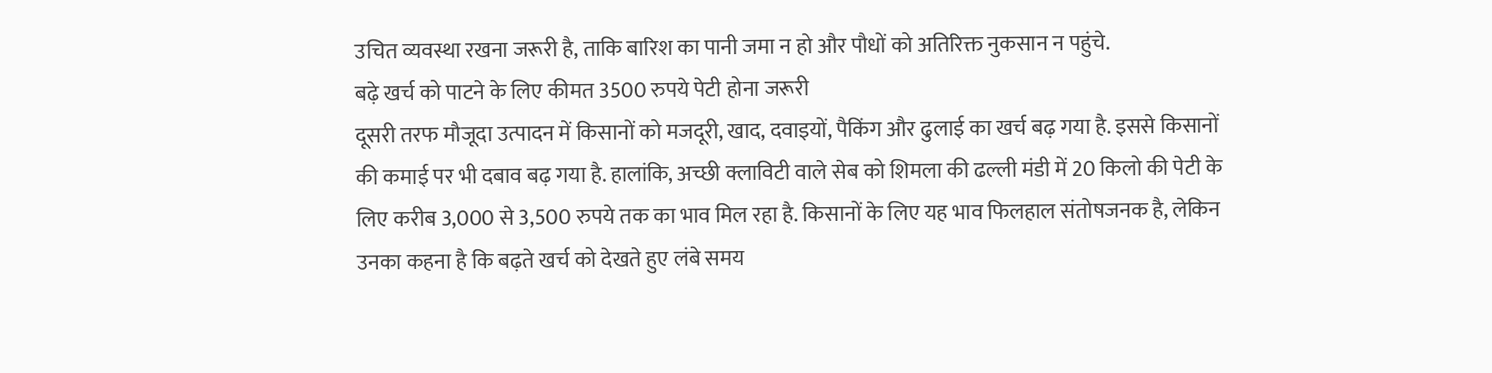उचित व्यवस्था रखना जरूरी है, ताकि बारिश का पानी जमा न हो और पौधों को अतिरिक्त नुकसान न पहुंचे.
बढ़े खर्च को पाटने के लिए कीमत 3500 रुपये पेटी होना जरूरी
दूसरी तरफ मौजूदा उत्पादन में किसानों को मजदूरी, खाद, दवाइयों, पैकिंग और ढुलाई का खर्च बढ़ गया है. इससे किसानों की कमाई पर भी दबाव बढ़ गया है. हालांकि, अच्छी क्लाविटी वाले सेब को शिमला की ढल्ली मंडी में 20 किलो की पेटी के लिए करीब 3,000 से 3,500 रुपये तक का भाव मिल रहा है. किसानों के लिए यह भाव फिलहाल संतोषजनक है, लेकिन उनका कहना है कि बढ़ते खर्च को देखते हुए लंबे समय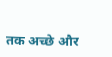तक अच्छे और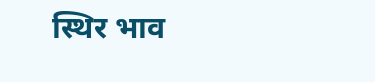स्थिर भाव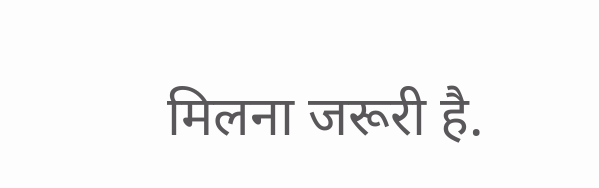मिलना जरूरी है.